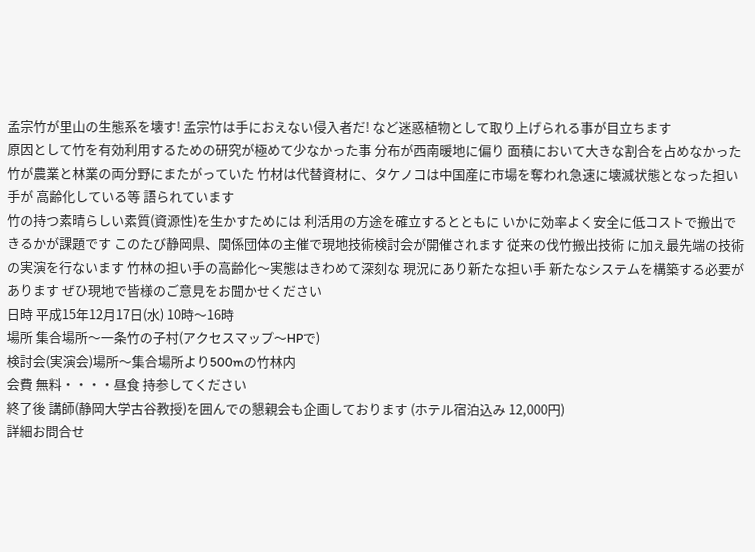孟宗竹が里山の生態系を壊す! 孟宗竹は手におえない侵入者だ! など迷惑植物として取り上げられる事が目立ちます
原因として竹を有効利用するための研究が極めて少なかった事 分布が西南暖地に偏り 面積において大きな割合を占めなかった 竹が農業と林業の両分野にまたがっていた 竹材は代替資材に、タケノコは中国産に市場を奪われ急速に壊滅状態となった担い手が 高齢化している等 語られています
竹の持つ素晴らしい素質(資源性)を生かすためには 利活用の方途を確立するとともに いかに効率よく安全に低コストで搬出できるかが課題です このたび静岡県、関係団体の主催で現地技術検討会が開催されます 従来の伐竹搬出技術 に加え最先端の技術の実演を行ないます 竹林の担い手の高齢化〜実態はきわめて深刻な 現況にあり新たな担い手 新たなシステムを構築する必要があります ぜひ現地で皆様のご意見をお聞かせください
日時 平成15年12月17日(水) 10時〜16時
場所 集合場所〜一条竹の子村(アクセスマップ〜HPで)
検討会(実演会)場所〜集合場所より500mの竹林内
会費 無料・・・・昼食 持参してください
終了後 講師(静岡大学古谷教授)を囲んでの懇親会も企画しております (ホテル宿泊込み 12,000円)
詳細お問合せ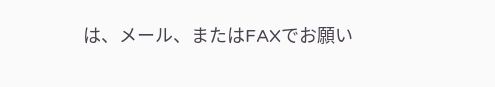は、メール、またはFAXでお願い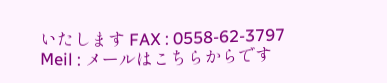いたします FAX : 0558-62-3797 Meil : メールはこちらからです